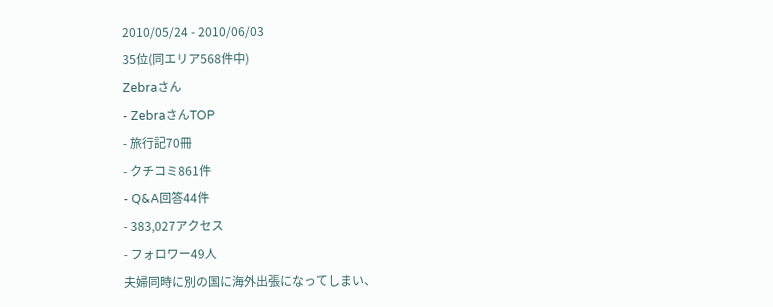2010/05/24 - 2010/06/03
35位(同エリア568件中)
Zebraさん
- ZebraさんTOP
- 旅行記70冊
- クチコミ861件
- Q&A回答44件
- 383,027アクセス
- フォロワー49人
夫婦同時に別の国に海外出張になってしまい、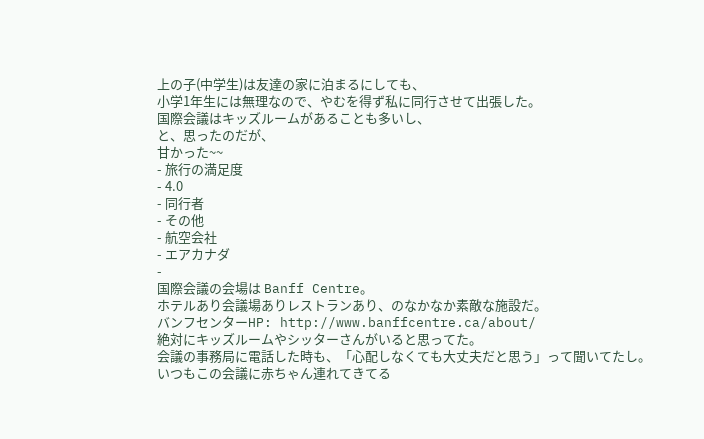上の子(中学生)は友達の家に泊まるにしても、
小学1年生には無理なので、やむを得ず私に同行させて出張した。
国際会議はキッズルームがあることも多いし、
と、思ったのだが、
甘かった~~
- 旅行の満足度
- 4.0
- 同行者
- その他
- 航空会社
- エアカナダ
-
国際会議の会場は Banff Centre。
ホテルあり会議場ありレストランあり、のなかなか素敵な施設だ。
バンフセンターHP: http://www.banffcentre.ca/about/
絶対にキッズルームやシッターさんがいると思ってた。
会議の事務局に電話した時も、「心配しなくても大丈夫だと思う」って聞いてたし。
いつもこの会議に赤ちゃん連れてきてる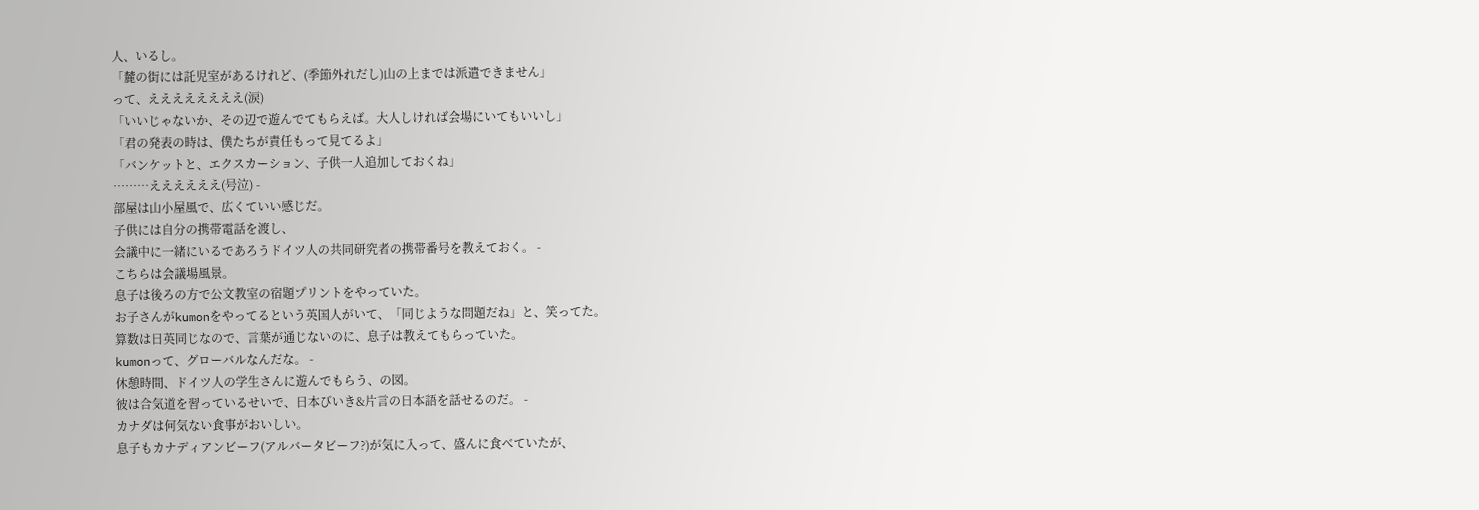人、いるし。
「麓の街には託児室があるけれど、(季節外れだし)山の上までは派遣できません」
って、ええええええええ(涙)
「いいじゃないか、その辺で遊んでてもらえば。大人しければ会場にいてもいいし」
「君の発表の時は、僕たちが責任もって見てるよ」
「バンケットと、エクスカーション、子供一人追加しておくね」
………ええええええ(号泣) -
部屋は山小屋風で、広くていい感じだ。
子供には自分の携帯電話を渡し、
会議中に一緒にいるであろうドイツ人の共同研究者の携帯番号を教えておく。 -
こちらは会議場風景。
息子は後ろの方で公文教室の宿題プリントをやっていた。
お子さんがkumonをやってるという英国人がいて、「同じような問題だね」と、笑ってた。
算数は日英同じなので、言葉が通じないのに、息子は教えてもらっていた。
kumonって、グローバルなんだな。 -
休憩時間、ドイツ人の学生さんに遊んでもらう、の図。
彼は合気道を習っているせいで、日本びいき&片言の日本語を話せるのだ。 -
カナダは何気ない食事がおいしい。
息子もカナディアンビーフ(アルバータビーフ?)が気に入って、盛んに食べていたが、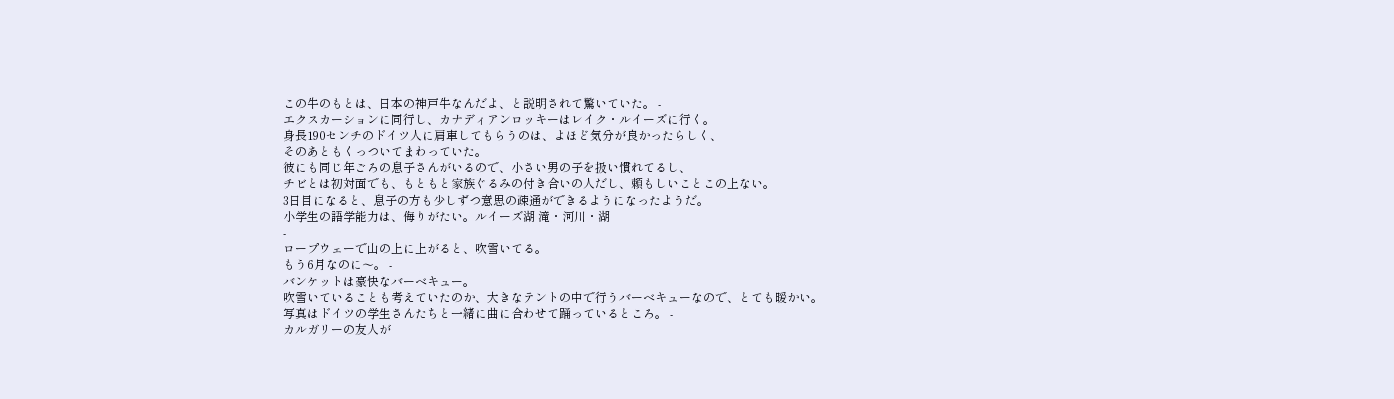この牛のもとは、日本の神戸牛なんだよ、と説明されて驚いていた。 -
エクスカーションに同行し、カナディアンロッキーはレイク・ルイーズに行く。
身長190センチのドイツ人に肩車してもらうのは、よほど気分が良かったらしく、
そのあともくっついてまわっていた。
彼にも同じ年ごろの息子さんがいるので、小さい男の子を扱い慣れてるし、
チビとは初対面でも、もともと家族ぐるみの付き合いの人だし、頼もしいことこの上ない。
3日目になると、息子の方も少しずつ意思の疎通ができるようになったようだ。
小学生の語学能力は、侮りがたい。ルイーズ湖 滝・河川・湖
-
ロープウェーで山の上に上がると、吹雪いてる。
もう6月なのに〜。 -
バンケットは豪快なバーベキュー。
吹雪いていることも考えていたのか、大きなテントの中で行うバーベキューなので、とても暖かい。
写真はドイツの学生さんたちと一緒に曲に合わせて踊っているところ。 -
カルガリーの友人が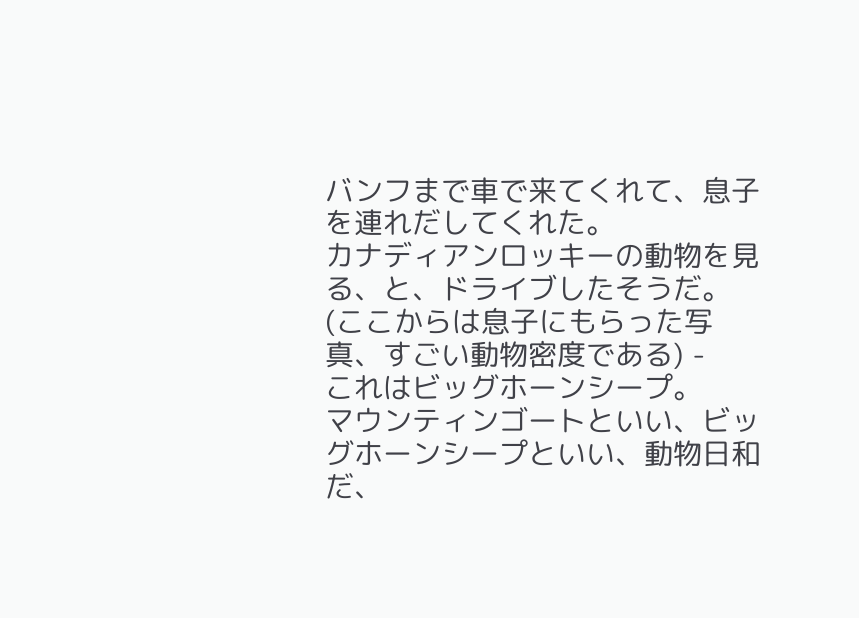バンフまで車で来てくれて、息子を連れだしてくれた。
カナディアンロッキーの動物を見る、と、ドライブしたそうだ。
(ここからは息子にもらった写真、すごい動物密度である) -
これはビッグホーンシープ。
マウンティンゴートといい、ビッグホーンシープといい、動物日和だ、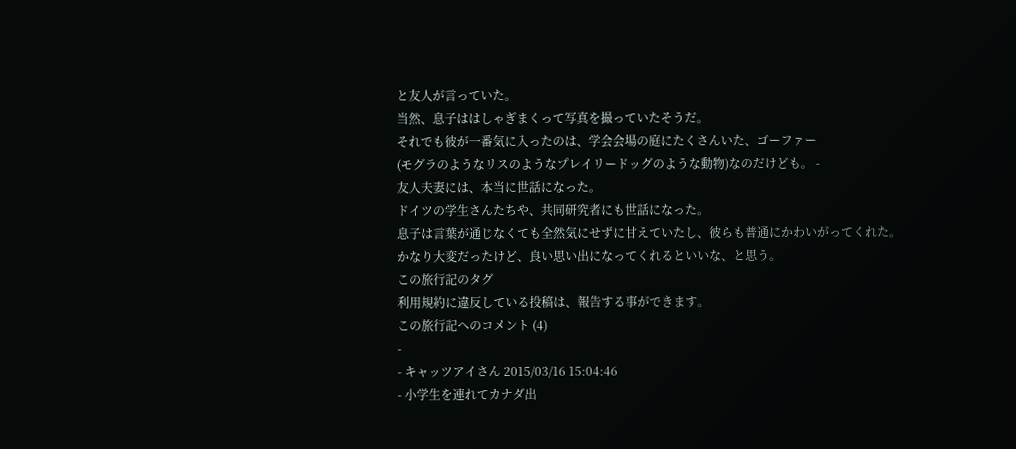と友人が言っていた。
当然、息子ははしゃぎまくって写真を撮っていたそうだ。
それでも彼が一番気に入ったのは、学会会場の庭にたくさんいた、ゴーファー
(モグラのようなリスのようなプレイリードッグのような動物)なのだけども。 -
友人夫妻には、本当に世話になった。
ドイツの学生さんたちや、共同研究者にも世話になった。
息子は言葉が通じなくても全然気にせずに甘えていたし、彼らも普通にかわいがってくれた。
かなり大変だったけど、良い思い出になってくれるといいな、と思う。
この旅行記のタグ
利用規約に違反している投稿は、報告する事ができます。
この旅行記へのコメント (4)
-
- キャッツアイさん 2015/03/16 15:04:46
- 小学生を連れてカナダ出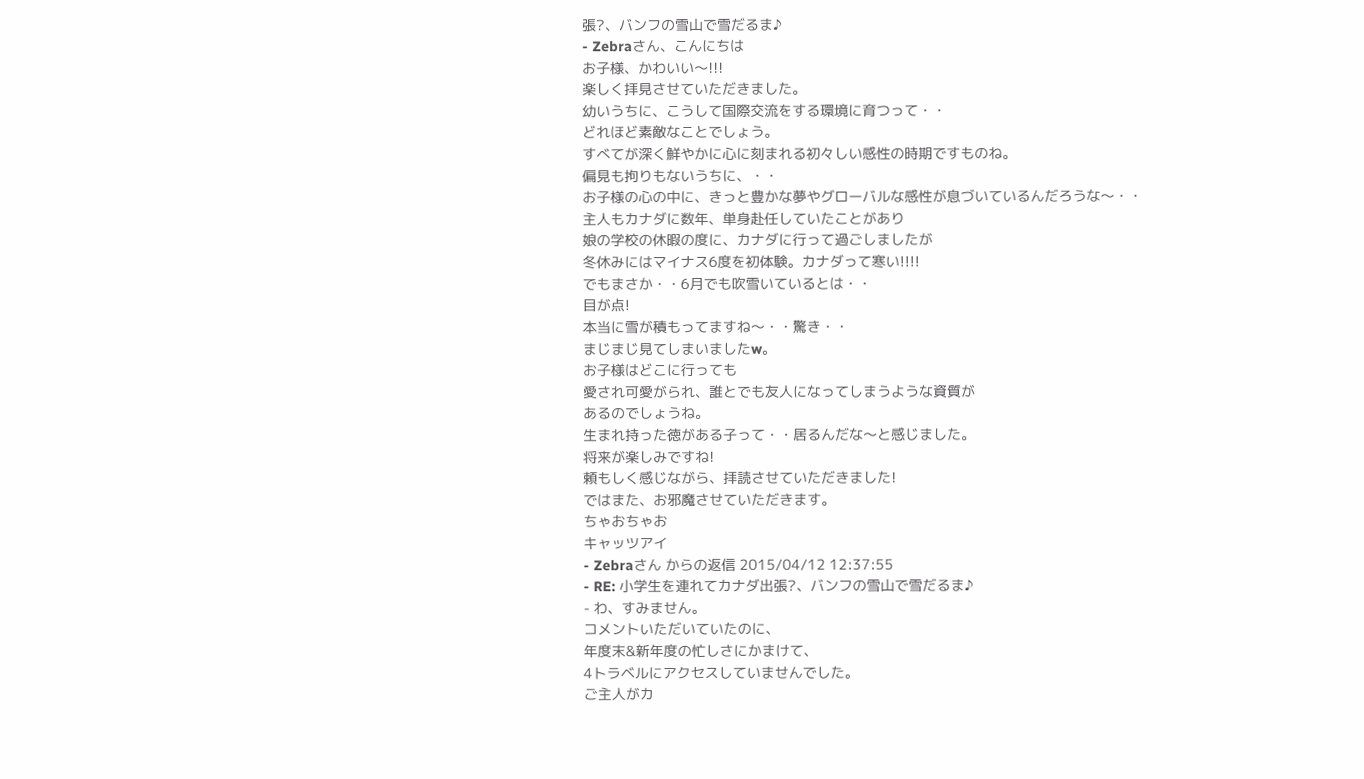張?、バンフの雪山で雪だるま♪
- Zebraさん、こんにちは
お子様、かわいい〜!!!
楽しく拝見させていただきました。
幼いうちに、こうして国際交流をする環境に育つって・・
どれほど素敵なことでしょう。
すべてが深く鮮やかに心に刻まれる初々しい感性の時期ですものね。
偏見も拘りもないうちに、・・
お子様の心の中に、きっと豊かな夢やグローバルな感性が息づいているんだろうな〜・・
主人もカナダに数年、単身赴任していたことがあり
娘の学校の休暇の度に、カナダに行って過ごしましたが
冬休みにはマイナス6度を初体験。カナダって寒い!!!!
でもまさか・・6月でも吹雪いているとは・・
目が点!
本当に雪が積もってますね〜・・驚き・・
まじまじ見てしまいましたw。
お子様はどこに行っても
愛され可愛がられ、誰とでも友人になってしまうような資質が
あるのでしょうね。
生まれ持った徳がある子って・・居るんだな〜と感じました。
将来が楽しみですね!
頼もしく感じながら、拝読させていただきました!
ではまた、お邪魔させていただきます。
ちゃおちゃお
キャッツアイ
- Zebraさん からの返信 2015/04/12 12:37:55
- RE: 小学生を連れてカナダ出張?、バンフの雪山で雪だるま♪
- わ、すみません。
コメントいただいていたのに、
年度末&新年度の忙しさにかまけて、
4トラベルにアクセスしていませんでした。
ご主人がカ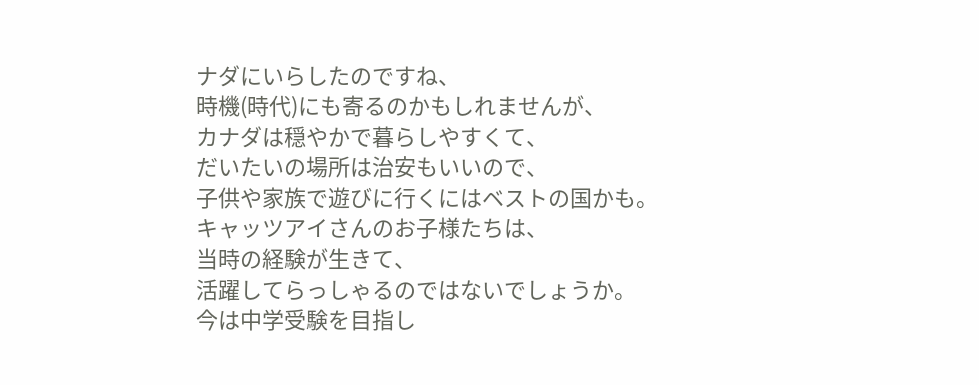ナダにいらしたのですね、
時機(時代)にも寄るのかもしれませんが、
カナダは穏やかで暮らしやすくて、
だいたいの場所は治安もいいので、
子供や家族で遊びに行くにはベストの国かも。
キャッツアイさんのお子様たちは、
当時の経験が生きて、
活躍してらっしゃるのではないでしょうか。
今は中学受験を目指し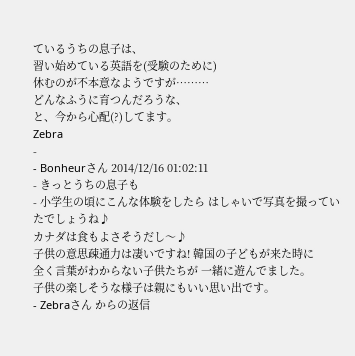ているうちの息子は、
習い始めている英語を(受験のために)
休むのが不本意なようですが………
どんなふうに育つんだろうな、
と、今から心配(?)してます。
Zebra
-
- Bonheurさん 2014/12/16 01:02:11
- きっとうちの息子も
- 小学生の頃にこんな体験をしたら はしゃいで写真を撮っていたでしょうね♪
カナダは食もよさそうだし〜♪
子供の意思疎通力は凄いですね! 韓国の子どもが来た時に
全く言葉がわからない子供たちが 一緒に遊んでました。
子供の楽しそうな様子は親にもいい思い出です。
- Zebraさん からの返信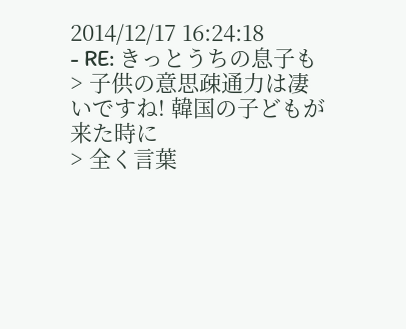2014/12/17 16:24:18
- RE: きっとうちの息子も
> 子供の意思疎通力は凄いですね! 韓国の子どもが来た時に
> 全く言葉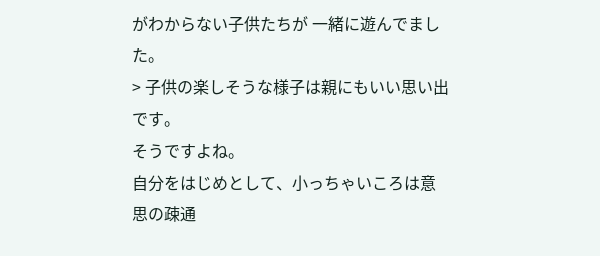がわからない子供たちが 一緒に遊んでました。
> 子供の楽しそうな様子は親にもいい思い出です。
そうですよね。
自分をはじめとして、小っちゃいころは意思の疎通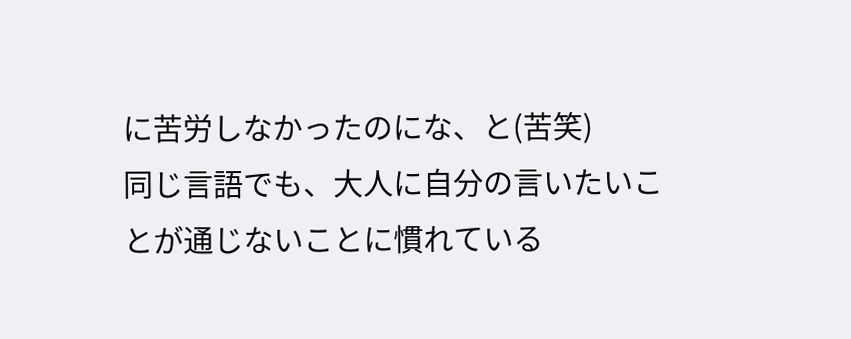に苦労しなかったのにな、と(苦笑)
同じ言語でも、大人に自分の言いたいことが通じないことに慣れている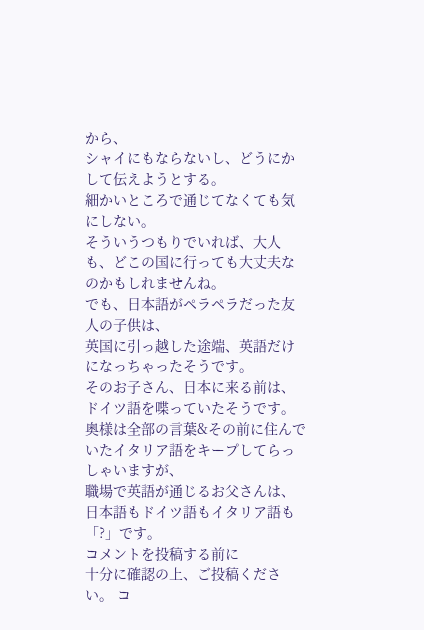から、
シャイにもならないし、どうにかして伝えようとする。
細かいところで通じてなくても気にしない。
そういうつもりでいれば、大人も、どこの国に行っても大丈夫なのかもしれませんね。
でも、日本語がペラペラだった友人の子供は、
英国に引っ越した途端、英語だけになっちゃったそうです。
そのお子さん、日本に来る前は、ドイツ語を喋っていたそうです。
奥様は全部の言葉&その前に住んでいたイタリア語をキープしてらっしゃいますが、
職場で英語が通じるお父さんは、日本語もドイツ語もイタリア語も「?」です。
コメントを投稿する前に
十分に確認の上、ご投稿ください。 コ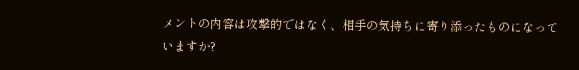メントの内容は攻撃的ではなく、相手の気持ちに寄り添ったものになっていますか?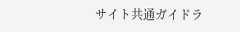サイト共通ガイドラ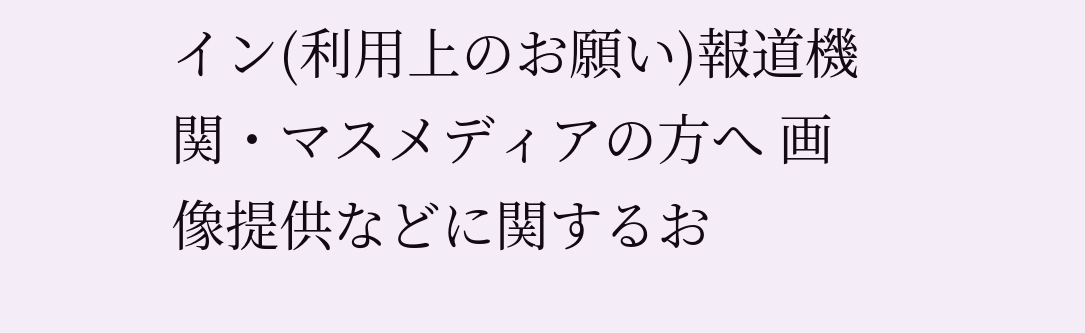イン(利用上のお願い)報道機関・マスメディアの方へ 画像提供などに関するお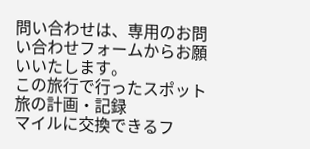問い合わせは、専用のお問い合わせフォームからお願いいたします。
この旅行で行ったスポット
旅の計画・記録
マイルに交換できるフ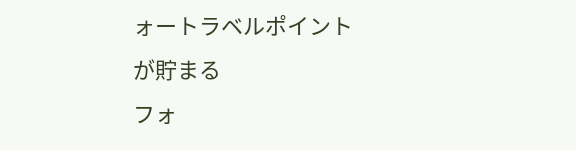ォートラベルポイントが貯まる
フォ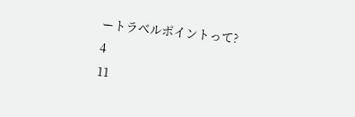ートラベルポイントって?
4
11